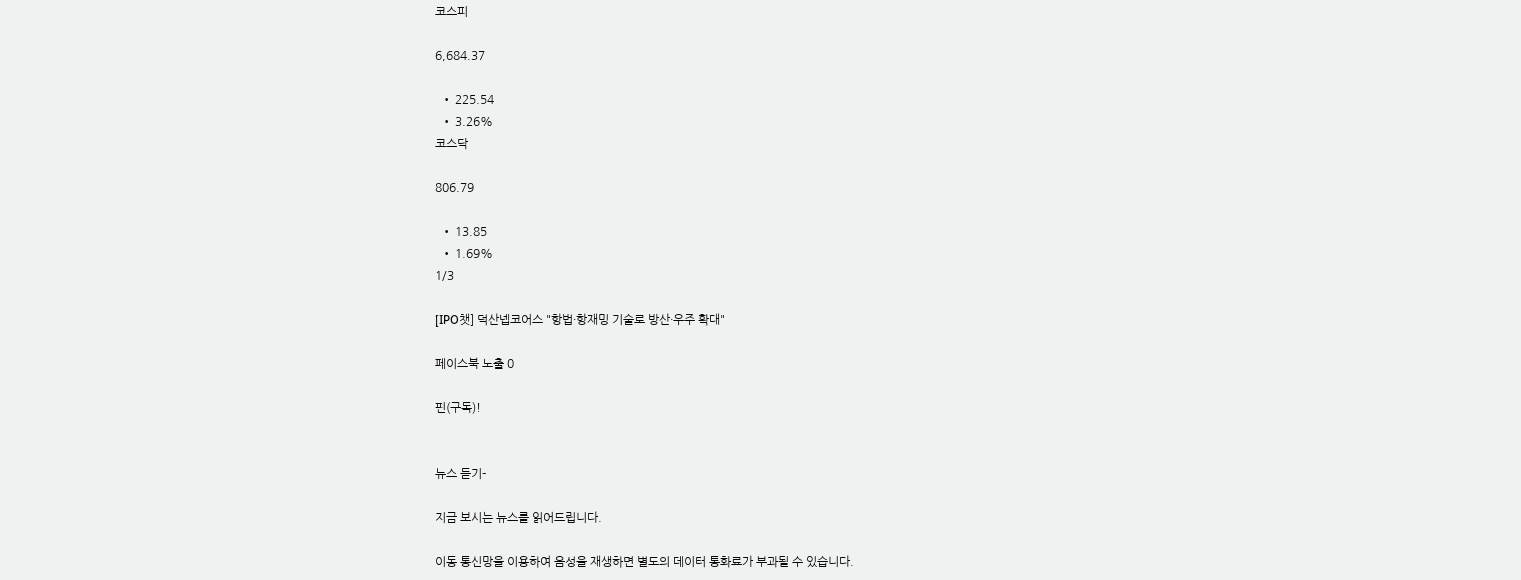코스피

6,684.37

  • 225.54
  • 3.26%
코스닥

806.79

  • 13.85
  • 1.69%
1/3

[IPO챗] 덕산넵코어스 "항법·항재밍 기술로 방산·우주 확대"

페이스북 노출 0

핀(구독)!


뉴스 듣기-

지금 보시는 뉴스를 읽어드립니다.

이동 통신망을 이용하여 음성을 재생하면 별도의 데이터 통화료가 부과될 수 있습니다.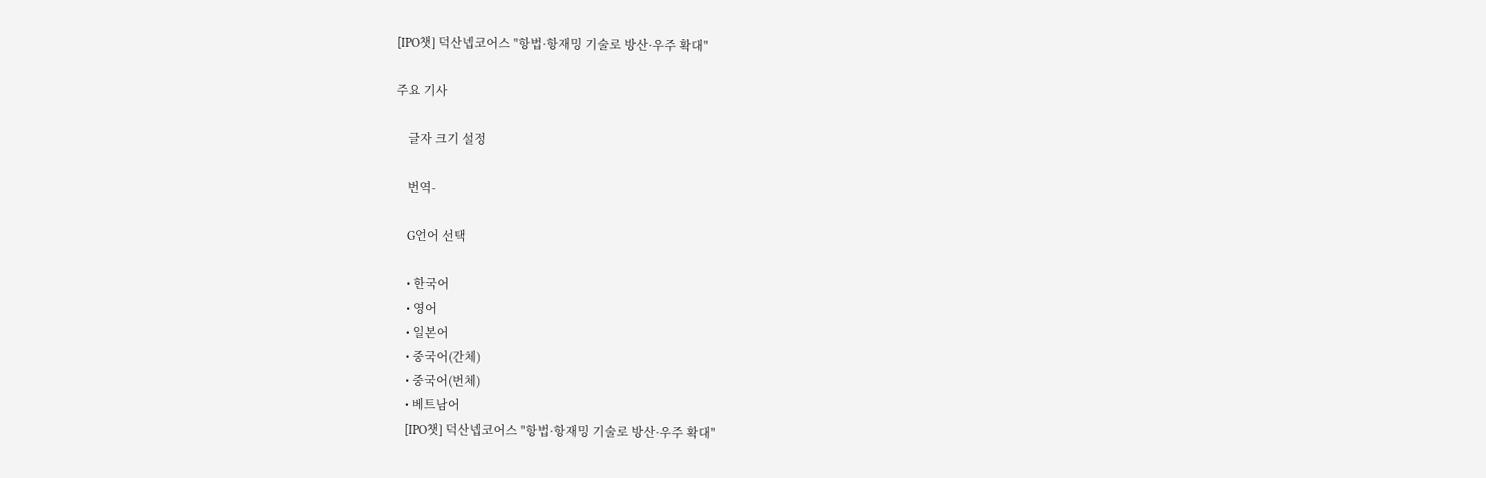[IPO챗] 덕산넵코어스 "항법·항재밍 기술로 방산·우주 확대"

주요 기사

    글자 크기 설정

    번역-

    G언어 선택

    • 한국어
    • 영어
    • 일본어
    • 중국어(간체)
    • 중국어(번체)
    • 베트남어
    [IPO챗] 덕산넵코어스 "항법·항재밍 기술로 방산·우주 확대"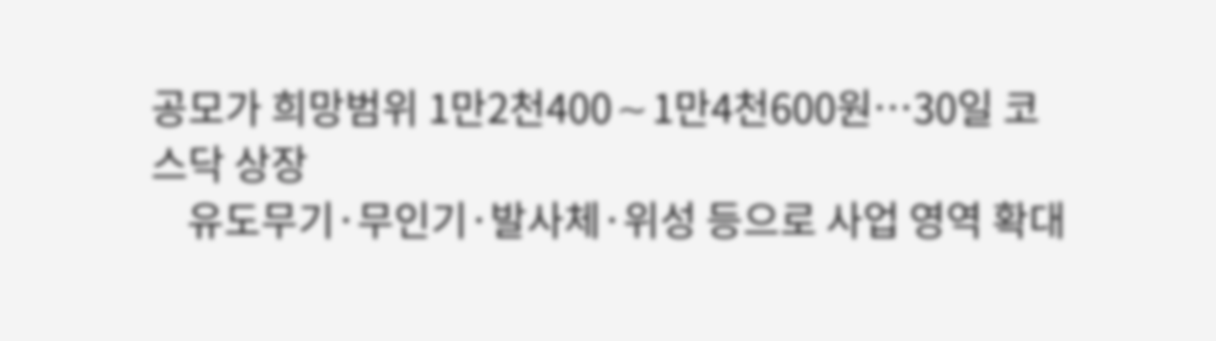공모가 희망범위 1만2천400∼1만4천600원…30일 코스닥 상장
    유도무기·무인기·발사체·위성 등으로 사업 영역 확대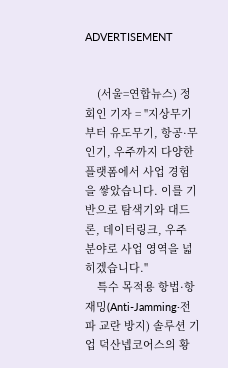ADVERTISEMENT


    (서울=연합뉴스) 정회인 기자 = "지상무기부터 유도무기, 항공·무인기, 우주까지 다양한 플랫폼에서 사업 경험을 쌓았습니다. 이를 기반으로 탐색기와 대드론, 데이터링크, 우주 분야로 사업 영역을 넓히겠습니다."
    특수 목적용 항법·항재밍(Anti-Jamming·전파 교란 방지) 솔루션 기업 덕산넵코어스의 황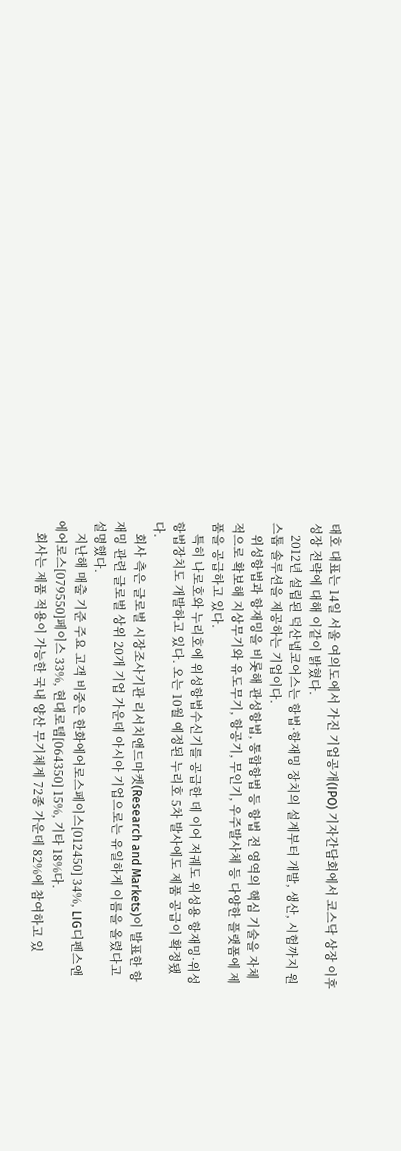태호 대표는 14일 서울 여의도에서 가진 기업공개(IPO) 기자간담회에서 코스닥 상장 이후 성장 전략에 대해 이같이 밝혔다.
    2012년 설립된 덕산넵코어스는 항법·항재밍 장치의 설계부터 개발, 생산, 시험까지 원스톱 솔루션을 제공하는 기업이다.
    위성항법과 항재밍을 비롯해 관성항법, 통합항법 등 항법 전 영역의 핵심 기술을 자체적으로 확보해 지상무기와 유도무기, 항공기, 무인기, 우주발사체 등 다양한 플랫폼에 제품을 공급하고 있다.
    특히 나로호와 누리호에 위성항법수신기를 공급한 데 이어 저궤도 위성용 항재밍·위성항법장치도 개발하고 있다. 오는 10월 예정된 누리호 5차 발사에도 제품 공급이 확정됐다.
    회사 측은 글로벌 시장조사기관 리서치앤드마켓(Research and Markets)이 발표한 항재밍 관련 글로벌 상위 20개 기업 가운데 아시아 기업으로는 유일하게 이름을 올렸다고 설명했다.
    지난해 매출 기준 주요 고객 비중은 한화에어로스페이스[012450] 34%, LIG디펜스앤에어로스[079550]페이스 33%, 현대로템[064350] 15%, 기타 18%다.
    회사는 제품 적용이 가능한 국내 양산 무기체계 72종 가운데 82%에 참여하고 있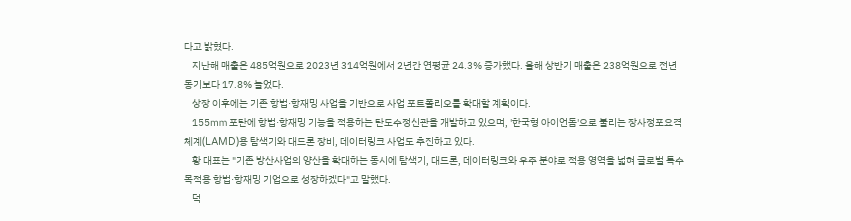다고 밝혔다.
    지난해 매출은 485억원으로 2023년 314억원에서 2년간 연평균 24.3% 증가했다. 올해 상반기 매출은 238억원으로 전년 동기보다 17.8% 늘었다.
    상장 이후에는 기존 항법·항재밍 사업을 기반으로 사업 포트폴리오를 확대할 계획이다.
    155㎜ 포탄에 항법·항재밍 기능을 적용하는 탄도수정신관을 개발하고 있으며, '한국형 아이언돔'으로 불리는 장사정포요격체계(LAMD)용 탐색기와 대드론 장비, 데이터링크 사업도 추진하고 있다.
    황 대표는 "기존 방산사업의 양산을 확대하는 동시에 탐색기, 대드론, 데이터링크와 우주 분야로 적용 영역을 넓혀 글로벌 특수목적용 항법·항재밍 기업으로 성장하겠다"고 말했다.
    덕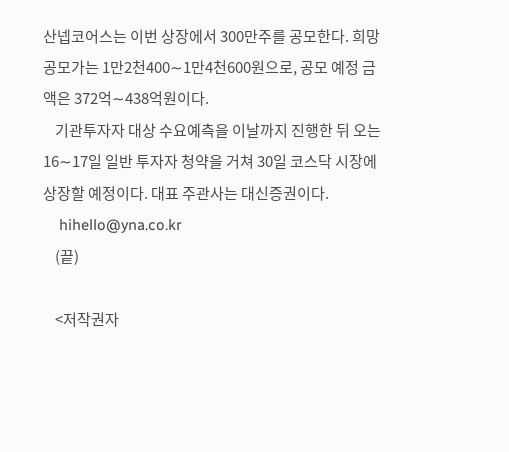산넵코어스는 이번 상장에서 300만주를 공모한다. 희망 공모가는 1만2천400∼1만4천600원으로, 공모 예정 금액은 372억∼438억원이다.
    기관투자자 대상 수요예측을 이날까지 진행한 뒤 오는 16∼17일 일반 투자자 청약을 거쳐 30일 코스닥 시장에 상장할 예정이다. 대표 주관사는 대신증권이다.
    hihello@yna.co.kr
    (끝)

    <저작권자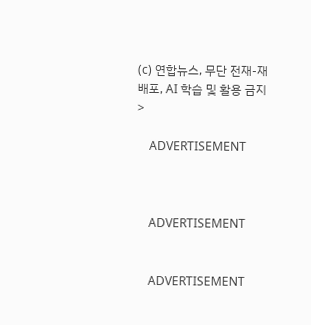(c) 연합뉴스, 무단 전재-재배포, AI 학습 및 활용 금지>

    ADVERTISEMENT



    ADVERTISEMENT


    ADVERTISEMENT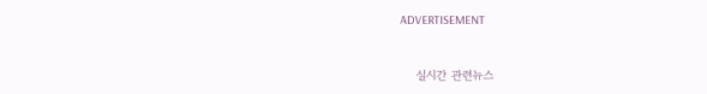ADVERTISEMENT


    실시간 관련뉴스